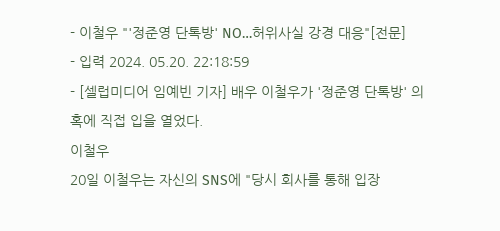- 이철우 "'정준영 단톡방' NO…허위사실 강경 대응"[전문]
- 입력 2024. 05.20. 22:18:59
- [셀럽미디어 임예빈 기자] 배우 이철우가 '정준영 단톡방' 의혹에 직접 입을 열었다.
이철우
20일 이철우는 자신의 SNS에 "당시 회사를 통해 입장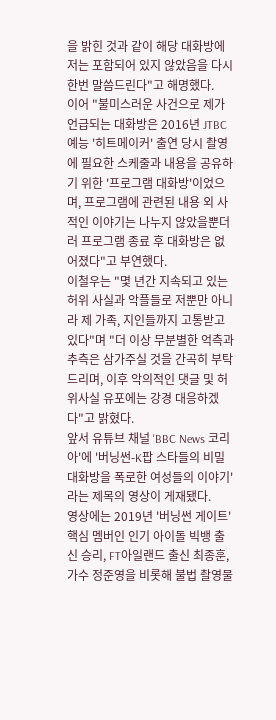을 밝힌 것과 같이 해당 대화방에 저는 포함되어 있지 않았음을 다시 한번 말씀드린다"고 해명했다.
이어 "불미스러운 사건으로 제가 언급되는 대화방은 2016년 JTBC 예능 '히트메이커' 출연 당시 촬영에 필요한 스케줄과 내용을 공유하기 위한 '프로그램 대화방'이었으며, 프로그램에 관련된 내용 외 사적인 이야기는 나누지 않았을뿐더러 프로그램 종료 후 대화방은 없어졌다"고 부연했다.
이철우는 "몇 년간 지속되고 있는 허위 사실과 악플들로 저뿐만 아니라 제 가족, 지인들까지 고통받고 있다"며 "더 이상 무분별한 억측과 추측은 삼가주실 것을 간곡히 부탁드리며, 이후 악의적인 댓글 및 허위사실 유포에는 강경 대응하겠다"고 밝혔다.
앞서 유튜브 채널 'BBC News 코리아'에 '버닝썬-K팝 스타들의 비밀 대화방을 폭로한 여성들의 이야기'라는 제목의 영상이 게재됐다.
영상에는 2019년 '버닝썬 게이트' 핵심 멤버인 인기 아이돌 빅뱅 출신 승리, FT아일랜드 출신 최종훈, 가수 정준영을 비롯해 불법 촬영물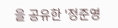을 공유한 '정준영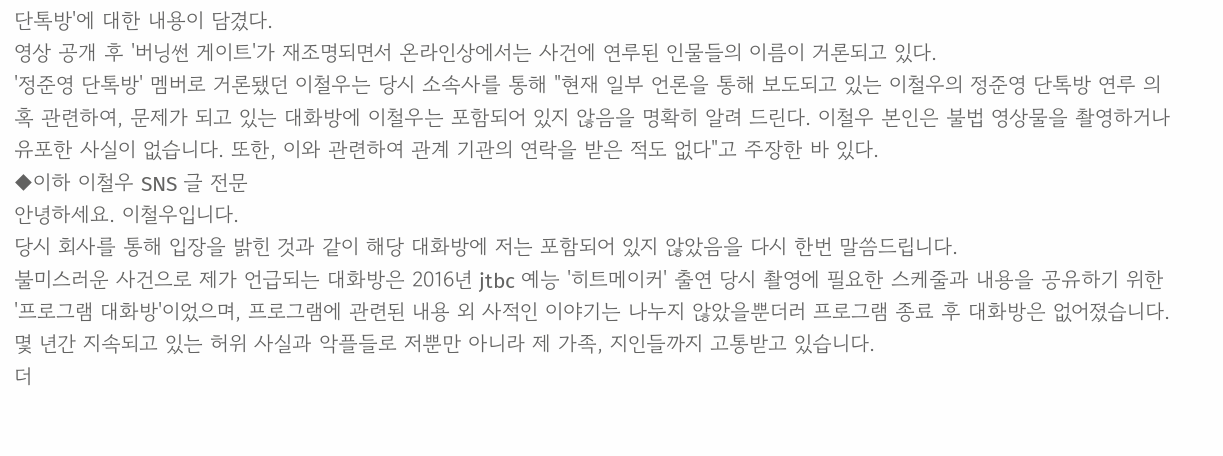단톡방'에 대한 내용이 담겼다.
영상 공개 후 '버닝썬 게이트'가 재조명되면서 온라인상에서는 사건에 연루된 인물들의 이름이 거론되고 있다.
'정준영 단톡방' 멤버로 거론됐던 이철우는 당시 소속사를 통해 "현재 일부 언론을 통해 보도되고 있는 이철우의 정준영 단톡방 연루 의혹 관련하여, 문제가 되고 있는 대화방에 이철우는 포함되어 있지 않음을 명확히 알려 드린다. 이철우 본인은 불법 영상물을 촬영하거나 유포한 사실이 없습니다. 또한, 이와 관련하여 관계 기관의 연락을 받은 적도 없다"고 주장한 바 있다.
◆이하 이철우 SNS 글 전문
안녕하세요. 이철우입니다.
당시 회사를 통해 입장을 밝힌 것과 같이 해당 대화방에 저는 포함되어 있지 않았음을 다시 한번 말씀드립니다.
불미스러운 사건으로 제가 언급되는 대화방은 2016년 jtbc 예능 '히트메이커' 출연 당시 촬영에 필요한 스케줄과 내용을 공유하기 위한 '프로그램 대화방'이었으며, 프로그램에 관련된 내용 외 사적인 이야기는 나누지 않았을뿐더러 프로그램 종료 후 대화방은 없어졌습니다.
몇 년간 지속되고 있는 허위 사실과 악플들로 저뿐만 아니라 제 가족, 지인들까지 고통받고 있습니다.
더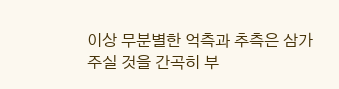이상 무분별한 억측과 추측은 삼가주실 것을 간곡히 부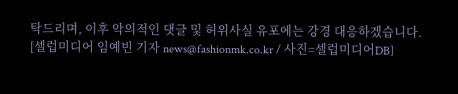탁드리며, 이후 악의적인 댓글 및 허위사실 유포에는 강경 대응하겠습니다.
[셀럽미디어 임예빈 기자 news@fashionmk.co.kr / 사진=셀럽미디어DB]